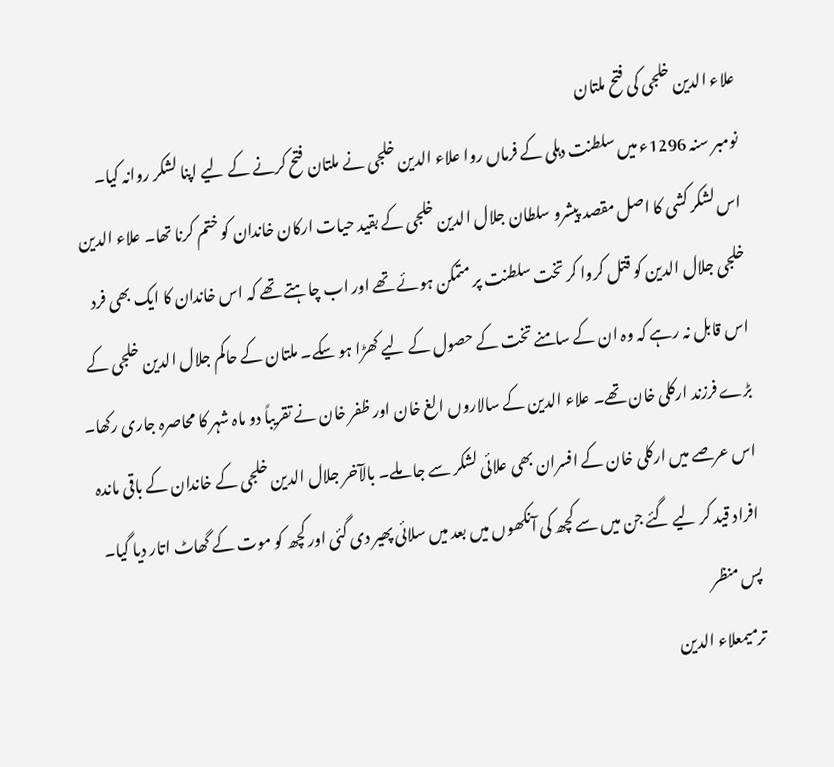علاء الدین خلجی کی فتح ملتان
نومبر سنہ 1296ء میں سلطنت دہلی کے فرماں روا علاء الدین خلجی نے ملتان فتح کرنے کے لیے اپنا لشکر روانہ کیا۔ اس لشکر کشی کا اصل مقصد پیشرو سلطان جلال الدین خلجی کے بقید حیات ارکان خاندان کو ختم کرنا تھا۔ علاء الدین خلجی جلال الدین کو قتل کروا کر تخت سلطنت پر متمکن ہوئے تھے اور اب چاہتے تھے کہ اس خاندان کا ایک بھی فرد اس قابل نہ رہے کہ وہ ان کے سامنے تخت کے حصول کے لیے کھڑا ہو سکے۔ ملتان کے حاکم جلال الدین خلجی کے بڑے فرزند ارکلی خان تھے۔ علاء الدین کے سالاروں الغ خان اور ظفر خان نے تقریباً دو ماہ شہر کا محاصرہ جاری رکھا۔ اس عرصے میں ارکلی خان کے افسران بھی علائی لشکر سے جا ملے۔ بالآخر جلال الدین خلجی کے خاندان کے باقی ماندہ افراد قید کر لیے گئے جن میں سے کچھ کی آنکھوں میں بعد میں سلائی پھیر دی گئی اور کچھ کو موت کے گھاٹ اتار دیا گیا۔
پس منظر
ترمیمعلاء الدین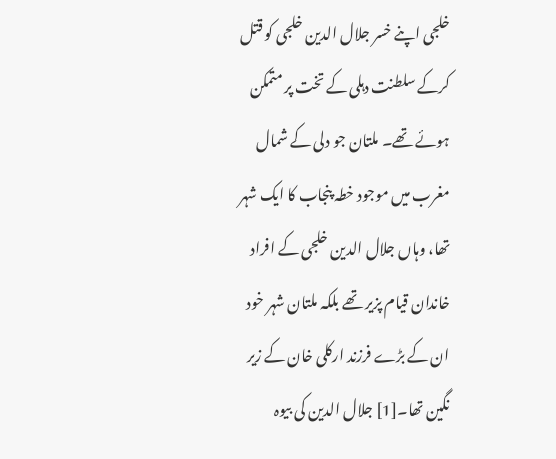خلجی اپنے خسر جلال الدین خلجی کو قتل کرکے سلطنت دہلی کے تخت پر متمکن ہوئے تھے۔ ملتان جو دلی کے شمال مغرب میں موجود خطہ پنجاب کا ایک شہر تھا، وہاں جلال الدین خلجی کے افراد خاندان قیام پزیر تھے بلکہ ملتان شہر خود ان کے بڑے فرزند ارکلی خان کے زیر نگین تھا۔[1] جلال الدین کی بیوہ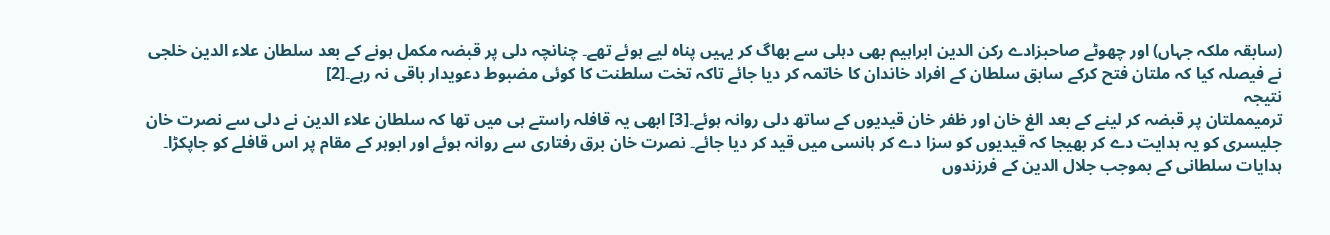(سابقہ ملکہ جہاں) اور چھوٹے صاحبزادے رکن الدین ابراہیم بھی دہلی سے بھاگ کر یہیں پناہ لیے ہوئے تھے۔ چنانچہ دلی پر قبضہ مکمل ہونے کے بعد سلطان علاء الدین خلجی نے فیصلہ کیا کہ ملتان فتح کرکے سابق سلطان کے افراد خاندان کا خاتمہ کر دیا جائے تاکہ تخت سلطنت کا کوئی مضبوط دعویدار باقی نہ رہے۔[2]
نتیجہ
ترمیمملتان پر قبضہ کر لینے کے بعد الغ خان اور ظفر خان قیدیوں کے ساتھ دلی روانہ ہوئے۔[3] ابھی یہ قافلہ راستے ہی میں تھا کہ سلطان علاء الدین نے دلی سے نصرت خان جلیسری کو یہ ہدایت دے کر بھیجا کہ قیدیوں کو سزا دے کر ہانسی میں قید کر دیا جائے۔ نصرت خان برق رفتاری سے روانہ ہوئے اور ابوہر کے مقام پر اس قافلے کو جاپکڑا۔ ہدایات سلطانی کے بموجب جلال الدین کے فرزندوں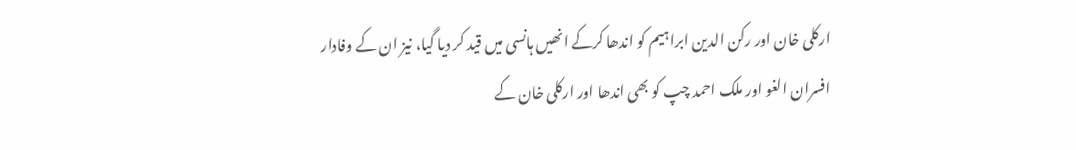ارکلی خان اور رکن الدین ابراہیم کو اندھا کرکے انھیں ہانسی میں قید کر دیا گیا، نیز ان کے وفادار افسران الغو اور ملک احمد چپ کو بھی اندھا اور ارکلی خان کے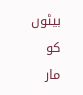بیٹوں کو مار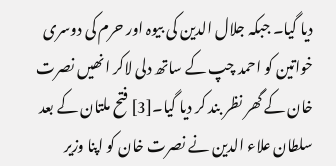دیا گیا۔ جبکہ جلال الدین کی بیوہ اور حرم کی دوسری خواتین کو احمد چپ کے ساتھ دلی لاکر انھیں نصرت خان کے گھر نظر بند کر دیا گیا۔[3] فتح ملتان کے بعد سلطان علاء الدین نے نصرت خان کو اپنا وزیر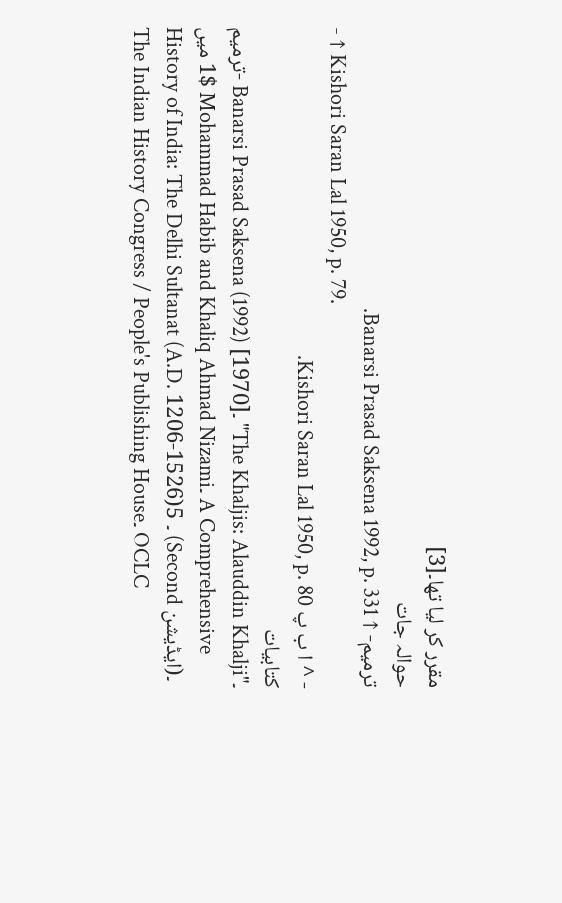مقرر کر لیا تھا۔[3]
حوالہ جات
ترمیم- ↑ Banarsi Prasad Saksena 1992, p. 331.
- ↑ Kishori Saran Lal 1950, p. 79.
- ^ ا ب پ Kishori Saran Lal 1950, p. 80.
کتابیات
ترمیم- Banarsi Prasad Saksena (1992) [1970]۔ "The Khaljis: Alauddin Khalji"۔ $1 میں Mohammad Habib and Khaliq Ahmad Nizami۔ A Comprehensive History of India: The Delhi Sultanat (A.D. 1206-1526)۔ 5 (Second ایڈیشن)۔ The Indian History Congress / People's Publishing House۔ OCLC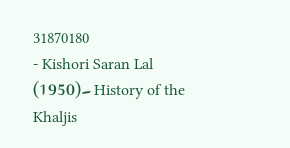31870180
- Kishori Saran Lal (1950)۔ History of the Khaljis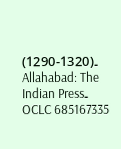(1290-1320)۔ Allahabad: The Indian Press۔ OCLC 685167335